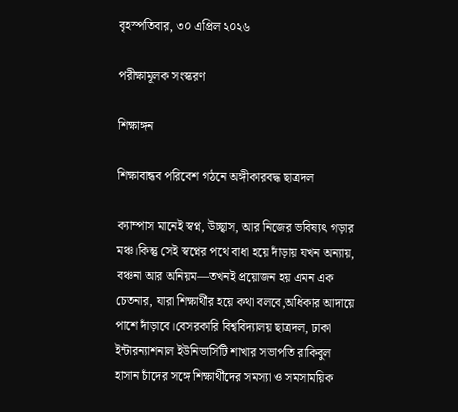বৃহস্পতিবার, ৩০ এপ্রিল ২০২৬

পরীক্ষামূলক সংস্করণ

শিক্ষাঙ্গন

শিক্ষাবান্ধব পরিবেশ গঠনে অঙ্গীকারবদ্ধ ছাত্রদল

ক্যাম্পাস মানেই স্বপ্ন, উচ্ছ্বাস, আর নিজের ভবিষ্যৎ গড়ার মঞ্চ।কিন্তু সেই স্বপ্নের পথে বাধা হয়ে দাঁড়ায় যখন অন্যায়, বঞ্চনা আর অনিয়ম—তখনই প্রয়োজন হয় এমন এক চেতনার, যারা শিক্ষার্থীর হয়ে কথা বলবে,অধিকার আদায়ে পাশে দাঁড়াবে।বেসরকারি বিশ্ববিদ্যালয় ছাত্রদল, ঢাকা ইন্টারন্যাশনাল ইউনিভার্সিটি শাখার সভাপতি রাকিবুল হাসান চাঁদের সঙ্গে শিক্ষার্থীদের সমস্যা ও সমসাময়িক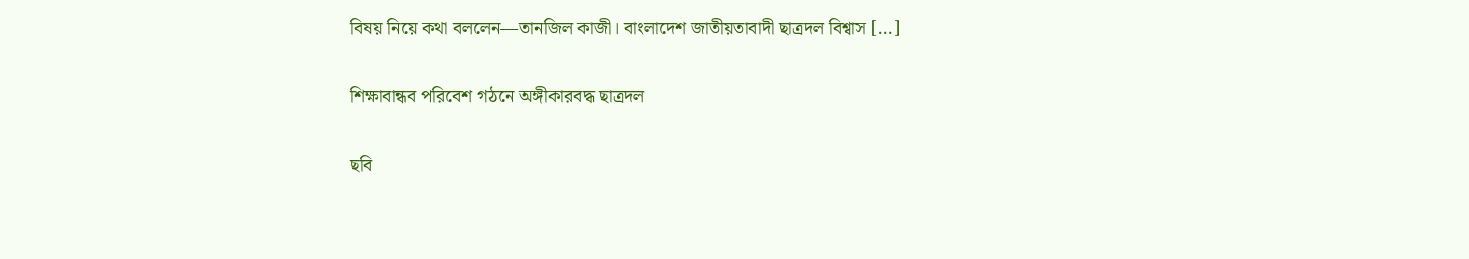বিষয় নিয়ে কথা বললেন—তানজিল কাজী। বাংলাদেশ জাতীয়তাবাদী ছাত্রদল বিশ্বাস […]

শিক্ষাবান্ধব পরিবেশ গঠনে অঙ্গীকারবদ্ধ ছাত্রদল

ছবি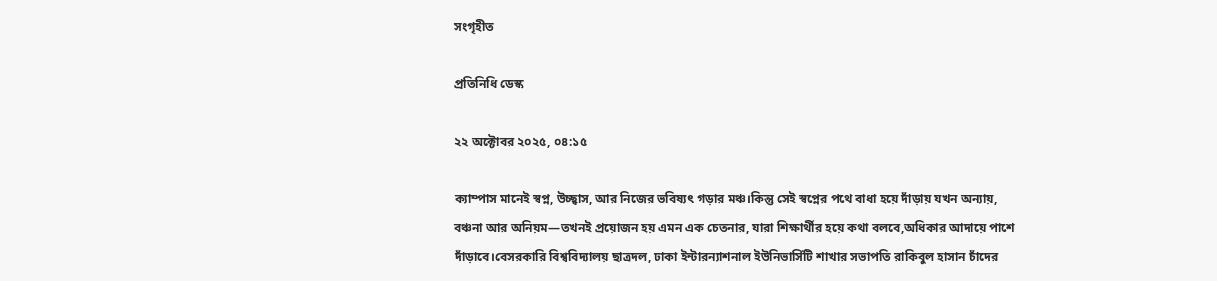সংগৃহীত

প্রতিনিধি ডেস্ক

২২ অক্টোবর ২০২৫, ০৪:১৫

ক্যাম্পাস মানেই স্বপ্ন, উচ্ছ্বাস, আর নিজের ভবিষ্যৎ গড়ার মঞ্চ।কিন্তু সেই স্বপ্নের পথে বাধা হয়ে দাঁড়ায় যখন অন্যায়, বঞ্চনা আর অনিয়ম—তখনই প্রয়োজন হয় এমন এক চেতনার, যারা শিক্ষার্থীর হয়ে কথা বলবে,অধিকার আদায়ে পাশে দাঁড়াবে।বেসরকারি বিশ্ববিদ্যালয় ছাত্রদল, ঢাকা ইন্টারন্যাশনাল ইউনিভার্সিটি শাখার সভাপতি রাকিবুল হাসান চাঁদের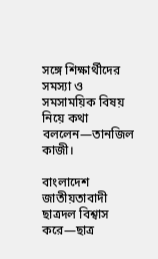সঙ্গে শিক্ষার্থীদের সমস্যা ও সমসাময়িক বিষয় নিয়ে কথা বললেন—তানজিল কাজী।

বাংলাদেশ জাতীয়তাবাদী ছাত্রদল বিশ্বাস করে—ছাত্র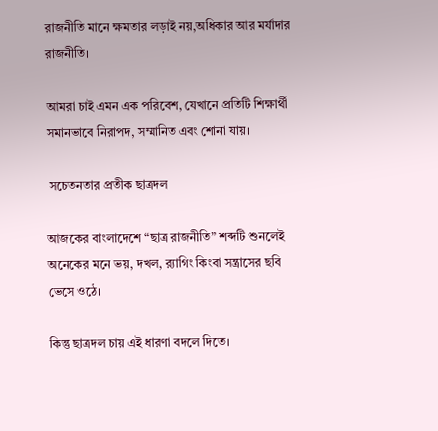রাজনীতি মানে ক্ষমতার লড়াই নয়,অধিকার আর মর্যাদার রাজনীতি।

আমরা চাই এমন এক পরিবেশ, যেখানে প্রতিটি শিক্ষার্থী সমানভাবে নিরাপদ, সম্মানিত এবং শোনা যায়।

 সচেতনতার প্রতীক ছাত্রদল

আজকের বাংলাদেশে “ছাত্র রাজনীতি” শব্দটি শুনলেই অনেকের মনে ভয়, দখল, র‍্যাগিং কিংবা সন্ত্রাসের ছবি ভেসে ওঠে।

কিন্তু ছাত্রদল চায় এই ধারণা বদলে দিতে।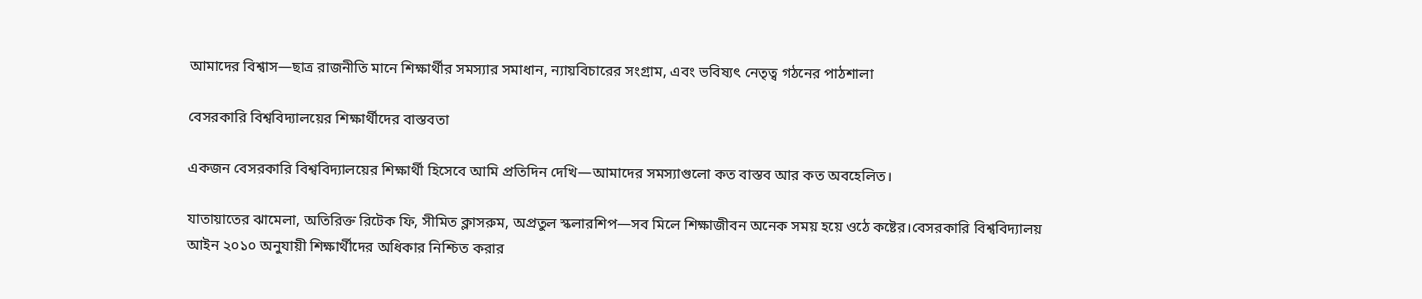আমাদের বিশ্বাস—ছাত্র রাজনীতি মানে শিক্ষার্থীর সমস্যার সমাধান, ন্যায়বিচারের সংগ্রাম, এবং ভবিষ্যৎ নেতৃত্ব গঠনের পাঠশালা

বেসরকারি বিশ্ববিদ্যালয়ের শিক্ষার্থীদের বাস্তবতা

একজন বেসরকারি বিশ্ববিদ্যালয়ের শিক্ষার্থী হিসেবে আমি প্রতিদিন দেখি—আমাদের সমস্যাগুলো কত বাস্তব আর কত অবহেলিত।

যাতায়াতের ঝামেলা, অতিরিক্ত রিটেক ফি, সীমিত ক্লাসরুম, অপ্রতুল স্কলারশিপ—সব মিলে শিক্ষাজীবন অনেক সময় হয়ে ওঠে কষ্টের।বেসরকারি বিশ্ববিদ্যালয় আইন ২০১০ অনুযায়ী শিক্ষার্থীদের অধিকার নিশ্চিত করার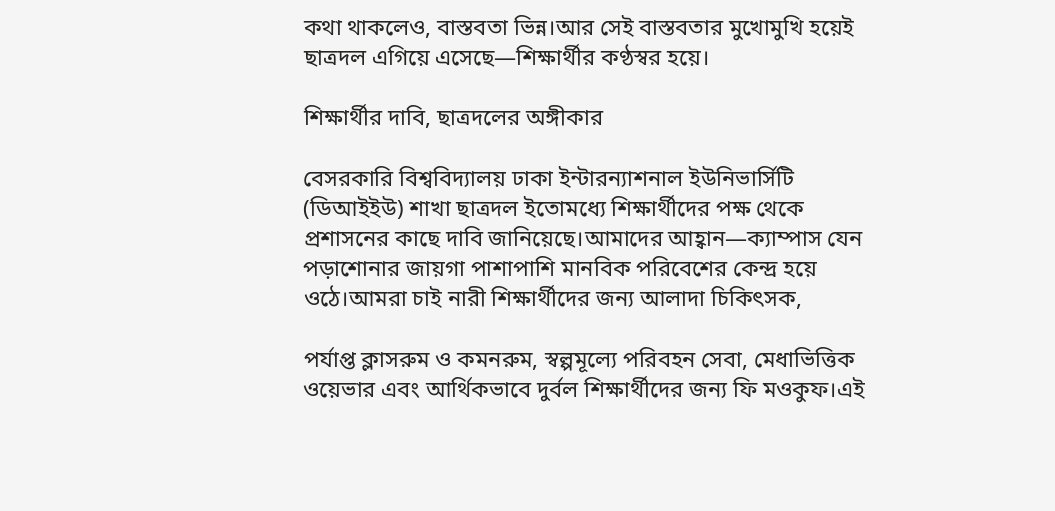কথা থাকলেও, বাস্তবতা ভিন্ন।আর সেই বাস্তবতার মুখোমুখি হয়েই ছাত্রদল এগিয়ে এসেছে—শিক্ষার্থীর কণ্ঠস্বর হয়ে।

শিক্ষার্থীর দাবি, ছাত্রদলের অঙ্গীকার

বেসরকারি বিশ্ববিদ্যালয় ঢাকা ইন্টারন্যাশনাল ইউনিভার্সিটি (ডিআইইউ) শাখা ছাত্রদল ইতোমধ্যে শিক্ষার্থীদের পক্ষ থেকে প্রশাসনের কাছে দাবি জানিয়েছে।আমাদের আহ্বান—ক্যাম্পাস যেন পড়াশোনার জায়গা পাশাপাশি মানবিক পরিবেশের কেন্দ্র হয়ে ওঠে।আমরা চাই নারী শিক্ষার্থীদের জন্য আলাদা চিকিৎসক,

পর্যাপ্ত ক্লাসরুম ও কমনরুম, স্বল্পমূল্যে পরিবহন সেবা, মেধাভিত্তিক ওয়েভার এবং আর্থিকভাবে দুর্বল শিক্ষার্থীদের জন্য ফি মওকুফ।এই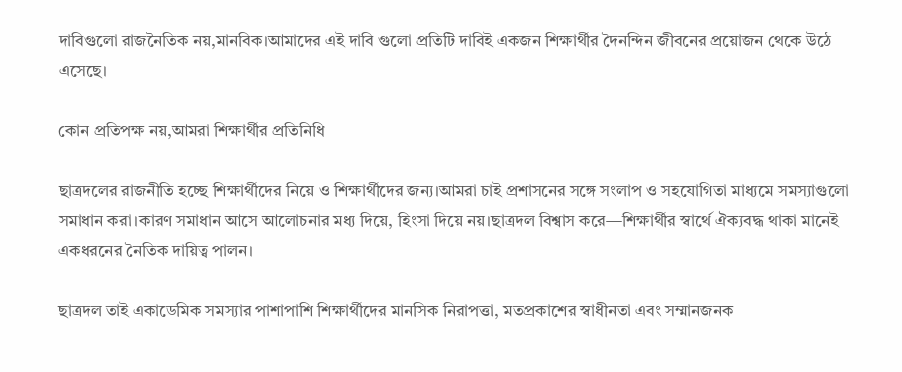দাবিগুলো রাজনৈতিক নয়,মানবিক।আমাদের এই দাবি গুলো প্রতিটি দাবিই একজন শিক্ষার্থীর দৈনন্দিন জীবনের প্রয়োজন থেকে উঠে এসেছে।

কোন প্রতিপক্ষ নয়,আমরা শিক্ষার্থীর প্রতিনিধি

ছাত্রদলের রাজনীতি হচ্ছে শিক্ষার্থীদের নিয়ে ও শিক্ষার্থীদের জন্য।আমরা চাই প্রশাসনের সঙ্গে সংলাপ ও সহযোগিতা মাধ্যমে সমস্যাগুলো সমাধান করা।কারণ সমাধান আসে আলোচনার মধ্য দিয়ে, হিংসা দিয়ে নয়।ছাত্রদল বিশ্বাস করে—শিক্ষার্থীর স্বার্থে ঐক্যবদ্ধ থাকা মানেই একধরনের নৈতিক দায়িত্ব পালন।

ছাত্রদল তাই একাডেমিক সমস্যার পাশাপাশি শিক্ষার্থীদের মানসিক নিরাপত্তা, মতপ্রকাশের স্বাধীনতা এবং সম্মানজনক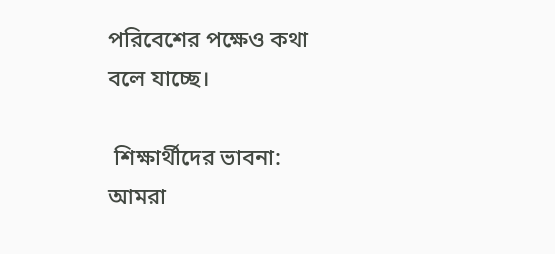পরিবেশের পক্ষেও কথা বলে যাচ্ছে।

 শিক্ষার্থীদের ভাবনা: আমরা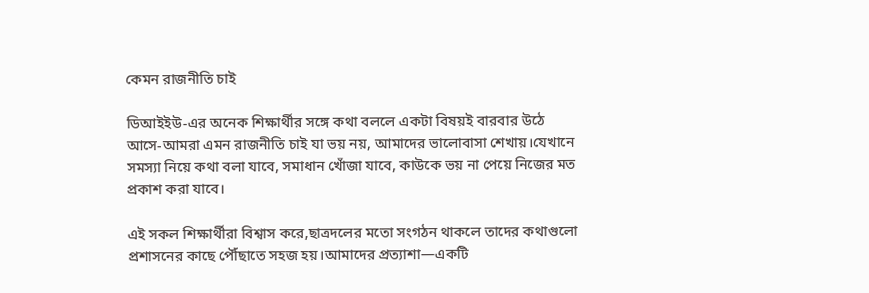কেমন রাজনীতি চাই

ডিআইইউ-এর অনেক শিক্ষার্থীর সঙ্গে কথা বললে একটা বিষয়ই বারবার উঠে আসে-আমরা এমন রাজনীতি চাই যা ভয় নয়, আমাদের ভালোবাসা শেখায়।যেখানে সমস্যা নিয়ে কথা বলা যাবে, সমাধান খোঁজা যাবে, কাউকে ভয় না পেয়ে নিজের মত প্রকাশ করা যাবে।

এই সকল শিক্ষার্থীরা বিশ্বাস করে,ছাত্রদলের মতো সংগঠন থাকলে তাদের কথাগুলো প্রশাসনের কাছে পৌঁছাতে সহজ হয়।আমাদের প্রত্যাশা—একটি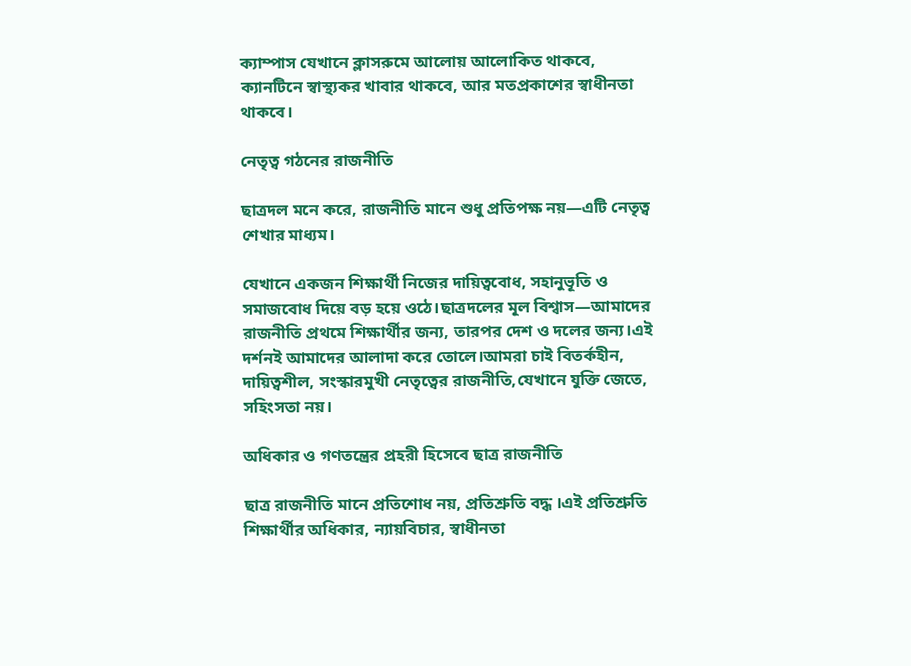ক্যাম্পাস যেখানে ক্লাসরুমে আলোয় আলোকিত থাকবে, ক্যানটিনে স্বাস্থ্যকর খাবার থাকবে, আর মতপ্রকাশের স্বাধীনতা থাকবে।

নেতৃত্ব গঠনের রাজনীতি

ছাত্রদল মনে করে, রাজনীতি মানে শুধু প্রতিপক্ষ নয়—এটি নেতৃত্ব শেখার মাধ্যম।

যেখানে একজন শিক্ষার্থী নিজের দায়িত্ববোধ, সহানুভূতি ও সমাজবোধ দিয়ে বড় হয়ে ওঠে।ছাত্রদলের মূল বিশ্বাস—আমাদের রাজনীতি প্রথমে শিক্ষার্থীর জন্য, তারপর দেশ ও দলের জন্য।এই দর্শনই আমাদের আলাদা করে তোলে।আমরা চাই বিতর্কহীন, দায়িত্বশীল, সংস্কারমুখী নেতৃত্বের রাজনীতি,যেখানে যুক্তি জেতে, সহিংসতা নয়।

অধিকার ও গণতন্ত্রের প্রহরী হিসেবে ছাত্র রাজনীতি

ছাত্র রাজনীতি মানে প্রতিশোধ নয়, প্রতিশ্রুতি বদ্ধ ।এই প্রতিশ্রুতি শিক্ষার্থীর অধিকার, ন্যায়বিচার, স্বাধীনতা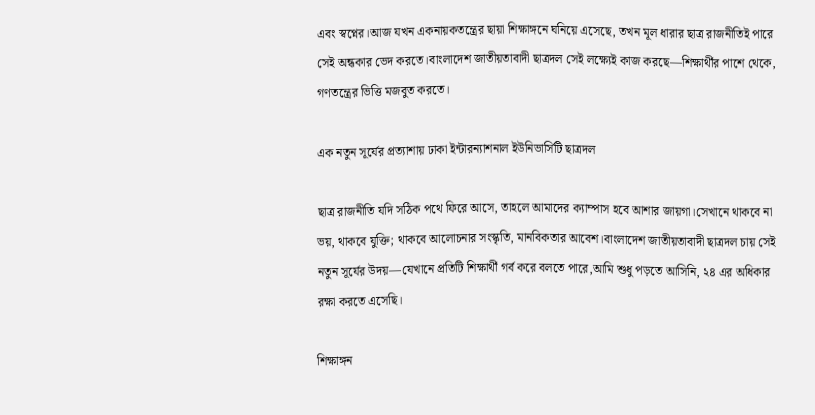এবং স্বপ্নের।আজ যখন একনায়কতন্ত্রের ছায়া শিক্ষাঙ্গনে ঘনিয়ে এসেছে, তখন মূল ধারার ছাত্র রাজনীতিই পারে সেই অন্ধকার ভেদ করতে।বাংলাদেশ জাতীয়তাবাদী ছাত্রদল সেই লক্ষ্যেই কাজ করছে—শিক্ষার্থীর পাশে থেকে, গণতন্ত্রের ভিত্তি মজবুত করতে।

এক নতুন সূর্যের প্রত্যাশায় ঢাকা ইন্টারন্যাশনাল ইউনিভার্সিটি ছাত্রদল

ছাত্র রাজনীতি যদি সঠিক পথে ফিরে আসে, তাহলে আমাদের ক্যাম্পাস হবে আশার জায়গা।সেখানে থাকবে না ভয়, থাকবে যুক্তি; থাকবে আলোচনার সংস্কৃতি, মানবিকতার আবেশ।বাংলাদেশ জাতীয়তাবাদী ছাত্রদল চায় সেই নতুন সূর্যের উদয়—যেখানে প্রতিটি শিক্ষার্থী গর্ব করে বলতে পারে,আমি শুধু পড়তে আসিনি, ২৪ এর অধিকার রক্ষা করতে এসেছি।

শিক্ষাঙ্গন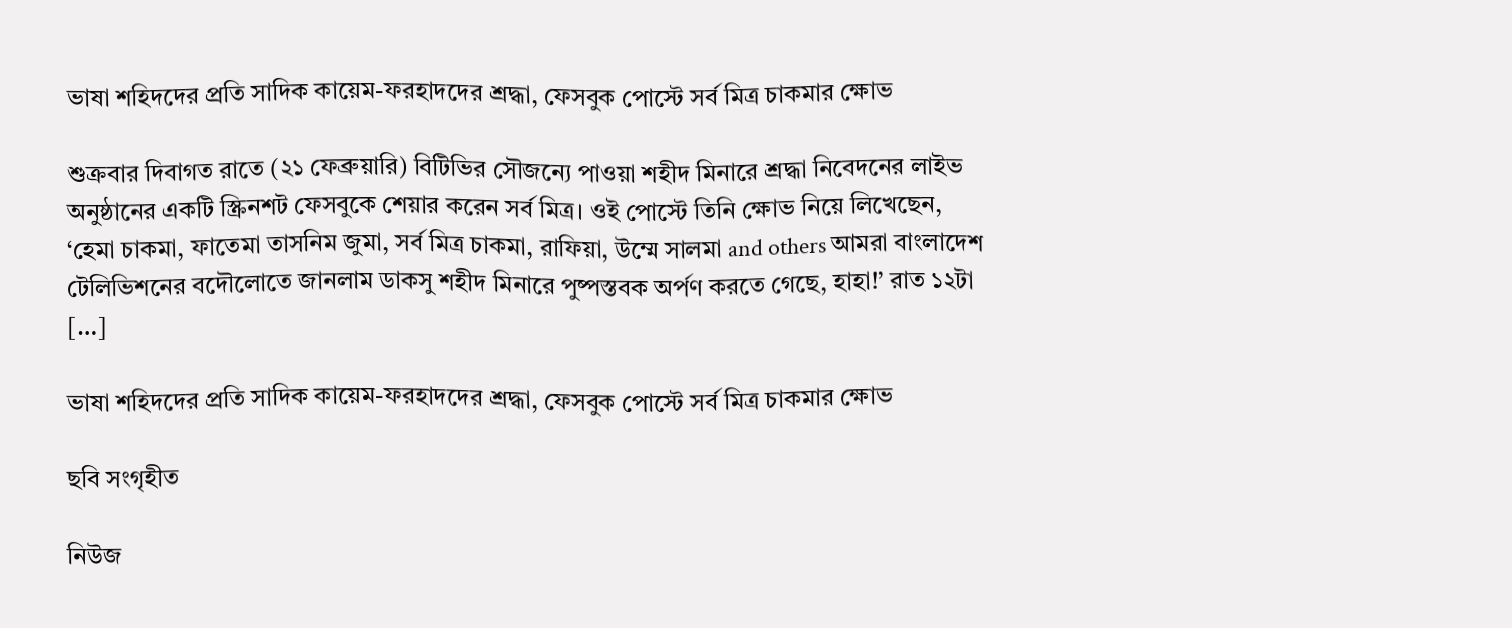ভাষা শহিদদের প্রতি সাদিক কায়েম-ফরহাদদের শ্রদ্ধা, ফেসবুক পোস্টে সর্ব মিত্র চাকমার ক্ষোভ

শুক্রবার দিবাগত রাতে (২১ ফেব্রুয়ারি) বিটিভির সৌজন্যে পাওয়া শহীদ মিনারে শ্রদ্ধা নিবেদনের লাইভ অনুষ্ঠানের একটি স্ক্রিনশট ফেসবুকে শেয়ার করেন সর্ব মিত্র। ওই পোস্টে তিনি ক্ষোভ নিয়ে লিখেছেন, ‘হেমা চাকমা, ফাতেমা তাসনিম জুমা, সর্ব মিত্র চাকমা, রাফিয়া, উম্মে সালমা and others আমরা বাংলাদেশ টেলিভিশনের বদৌলোতে জানলাম ডাকসু শহীদ মিনারে পুষ্পস্তবক অর্পণ করতে গেছে, হাহা!’ রাত ১২টা […]

ভাষা শহিদদের প্রতি সাদিক কায়েম-ফরহাদদের শ্রদ্ধা, ফেসবুক পোস্টে সর্ব মিত্র চাকমার ক্ষোভ

ছবি সংগৃহীত

নিউজ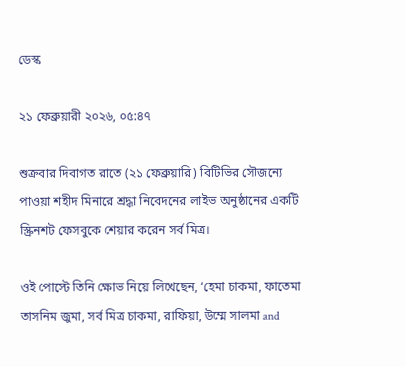ডেস্ক

২১ ফেব্রুয়ারী ২০২৬, ০৫:৪৭

শুক্রবার দিবাগত রাতে (২১ ফেব্রুয়ারি) বিটিভির সৌজন্যে পাওয়া শহীদ মিনারে শ্রদ্ধা নিবেদনের লাইভ অনুষ্ঠানের একটি স্ক্রিনশট ফেসবুকে শেয়ার করেন সর্ব মিত্র।

ওই পোস্টে তিনি ক্ষোভ নিয়ে লিখেছেন, ‘হেমা চাকমা, ফাতেমা তাসনিম জুমা, সর্ব মিত্র চাকমা, রাফিয়া, উম্মে সালমা and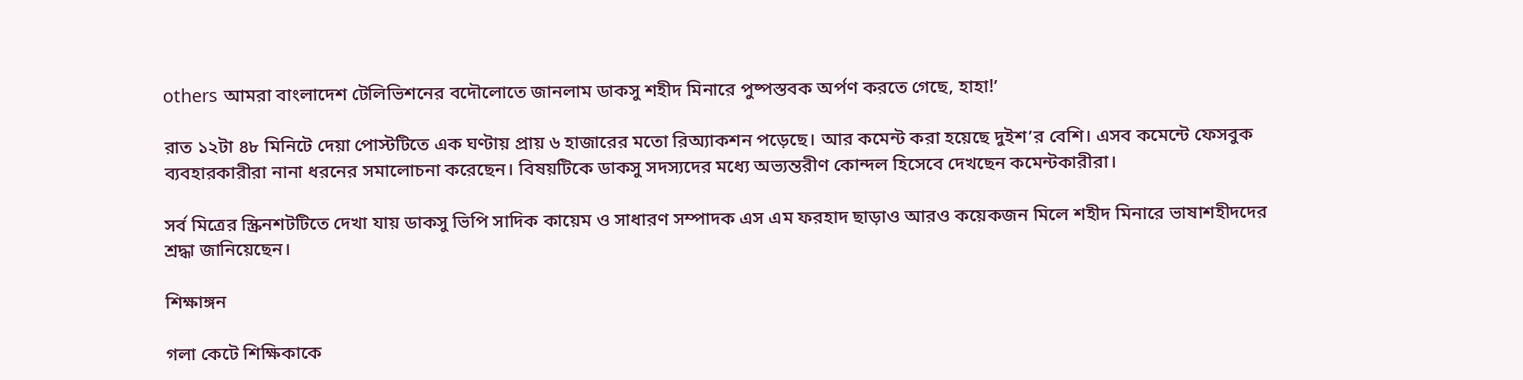others আমরা বাংলাদেশ টেলিভিশনের বদৌলোতে জানলাম ডাকসু শহীদ মিনারে পুষ্পস্তবক অর্পণ করতে গেছে, হাহা!’

রাত ১২টা ৪৮ মিনিটে দেয়া পোস্টটিতে এক ঘণ্টায় প্রায় ৬ হাজারের মতো রিঅ্যাকশন পড়েছে। আর কমেন্ট করা হয়েছে দুইশ’র বেশি। এসব কমেন্টে ফেসবুক ব্যবহারকারীরা নানা ধরনের সমালোচনা করেছেন। বিষয়টিকে ডাকসু সদস্যদের মধ্যে অভ্যন্তরীণ কোন্দল হিসেবে দেখছেন কমেন্টকারীরা।

সর্ব মিত্রের স্ক্রিনশটটিতে দেখা যায় ডাকসু ভিপি সাদিক কায়েম ও সাধারণ সম্পাদক এস এম ফরহাদ ছাড়াও আরও কয়েকজন মিলে শহীদ মিনারে ভাষাশহীদদের শ্রদ্ধা জানিয়েছেন।

শিক্ষাঙ্গন

গলা কেটে শিক্ষিকাকে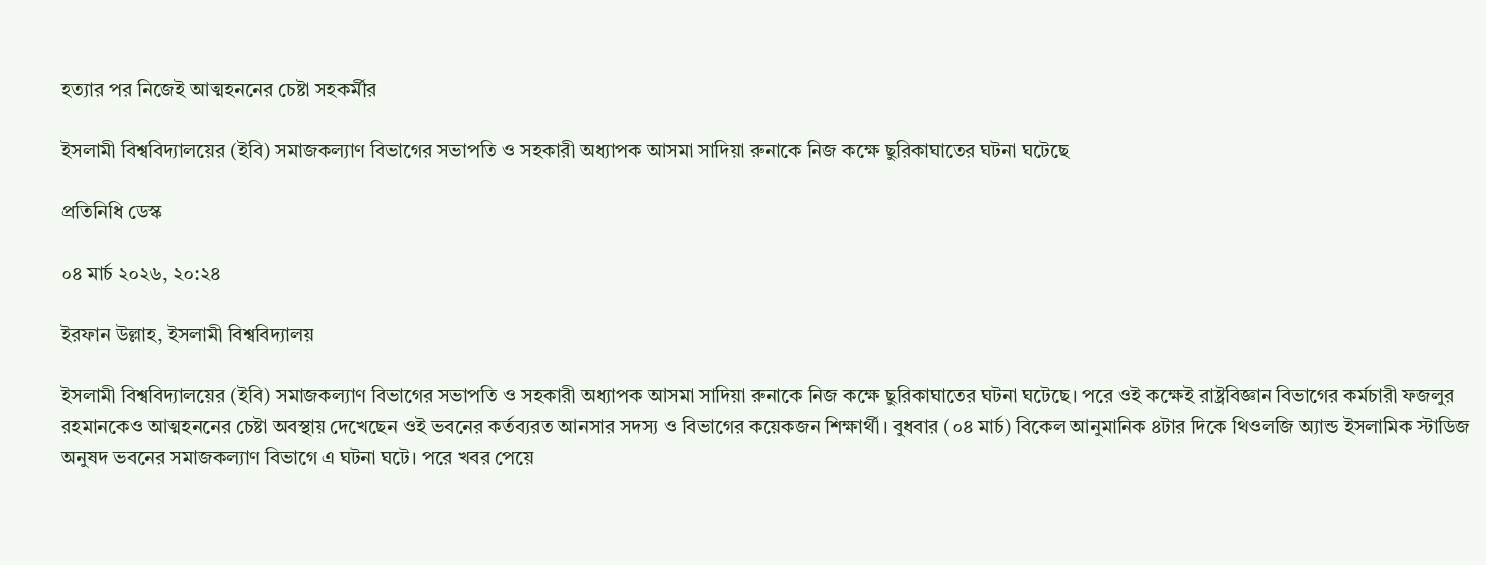হত্যার পর নিজেই আত্মহননের চেষ্টা সহকর্মীর

ইসলামী বিশ্ববিদ্যালয়ের (ইবি) সমাজকল্যাণ বিভাগের সভাপতি ও সহকারী অধ্যাপক আসমা সাদিয়া রুনাকে নিজ কক্ষে ছুরিকাঘাতের ঘটনা ঘটেছে

প্রতিনিধি ডেস্ক

০৪ মার্চ ২০২৬, ২০:২৪

ইরফান উল্লাহ, ইসলামী বিশ্ববিদ্যালয়

ইসলামী বিশ্ববিদ্যালয়ের (ইবি) সমাজকল্যাণ বিভাগের সভাপতি ও সহকারী অধ্যাপক আসমা সাদিয়া রুনাকে নিজ কক্ষে ছুরিকাঘাতের ঘটনা ঘটেছে। পরে ওই কক্ষেই রাষ্ট্রবিজ্ঞান বিভাগের কর্মচারী ফজলুর রহমানকেও আত্মহননের চেষ্টা অবস্থায় দেখেছেন ওই ভবনের কর্তব্যরত আনসার সদস্য ও বিভাগের কয়েকজন শিক্ষার্থী। বুধবার (০৪ মার্চ) বিকেল আনুমানিক ৪টার দিকে থিওলজি অ্যান্ড ইসলামিক স্টাডিজ অনুষদ ভবনের সমাজকল্যাণ বিভাগে এ ঘটনা ঘটে। পরে খবর পেয়ে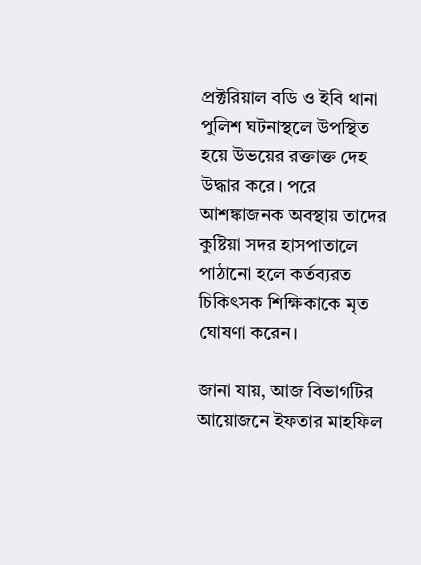প্রক্টরিয়াল বডি ও ইবি থানা পুলিশ ঘটনাস্থলে উপস্থিত হয়ে উভয়ের রক্তাক্ত দেহ উদ্ধার করে। পরে আশঙ্কাজনক অবস্থায় তাদের কুষ্টিয়া সদর হাসপাতালে পাঠানো হলে কর্তব্যরত চিকিৎসক শিক্ষিকাকে মৃত ঘোষণা করেন।

জানা যায়, আজ বিভাগটির আয়োজনে ইফতার মাহফিল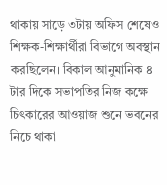থাকায় সাড়ে ৩টায় অফিস শেষেও শিক্ষক-শিক্ষার্থীরা বিভাগে অবস্থান করছিলেন। বিকাল আনুমানিক ৪ টার দিকে সভাপতির নিজ কক্ষে চিৎকারের আওয়াজ শুনে ভবনের নিচে থাকা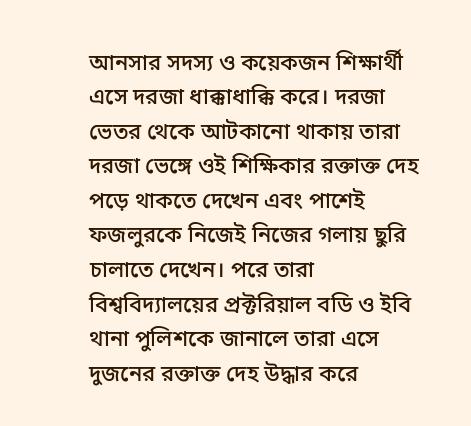আনসার সদস্য ও কয়েকজন শিক্ষার্থী এসে দরজা ধাক্কাধাক্কি করে। দরজা ভেতর থেকে আটকানো থাকায় তারা দরজা ভেঙ্গে ওই শিক্ষিকার রক্তাক্ত দেহ পড়ে থাকতে দেখেন এবং পাশেই ফজলুরকে নিজেই নিজের গলায় ছুরি চালাতে দেখেন। পরে তারা বিশ্ববিদ্যালয়ের প্রক্টরিয়াল বডি ও ইবি থানা পুলিশকে জানালে তারা এসে দুজনের রক্তাক্ত দেহ উদ্ধার করে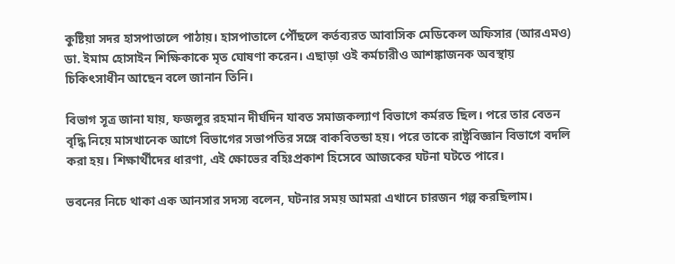কুষ্টিয়া সদর হাসপাতালে পাঠায়। হাসপাতালে পৌঁছলে কর্তব্যরত আবাসিক মেডিকেল অফিসার (আরএমও) ডা. ইমাম হোসাইন শিক্ষিকাকে মৃত ঘোষণা করেন। এছাড়া ওই কর্মচারীও আশঙ্কাজনক অবস্থায় চিকিৎসাধীন আছেন বলে জানান তিনি।

বিভাগ সূত্র জানা যায়, ফজলুর রহমান দীর্ঘদিন যাবত সমাজকল্যাণ বিভাগে কর্মরত ছিল। পরে তার বেতন বৃদ্ধি নিয়ে মাসখানেক আগে বিভাগের সভাপতির সঙ্গে বাকবিতন্ডা হয়। পরে তাকে রাষ্ট্রবিজ্ঞান বিভাগে বদলি করা হয়। শিক্ষার্থীদের ধারণা, এই ক্ষোভের বহিঃপ্রকাশ হিসেবে আজকের ঘটনা ঘটতে পারে।

ভবনের নিচে থাকা এক আনসার সদস্য বলেন, ঘটনার সময় আমরা এখানে চারজন গল্প করছিলাম।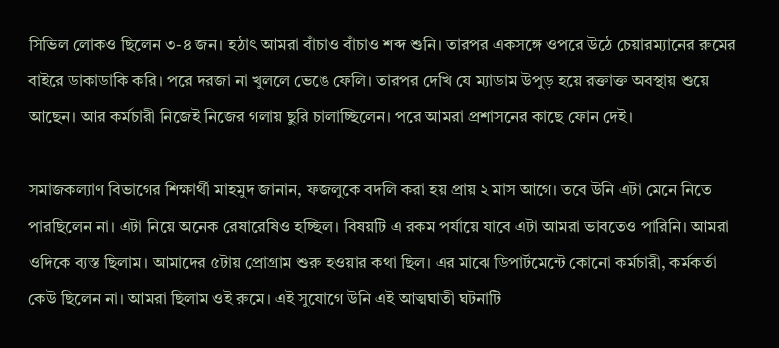সিভিল লোকও ছিলেন ৩-৪ জন। হঠাৎ আমরা বাঁচাও বাঁচাও শব্দ শুনি। তারপর একসঙ্গে ওপরে উঠে চেয়ারম্যানের রুমের বাইরে ডাকাডাকি করি। পরে দরজা না খুললে ভেঙে ফেলি। তারপর দেখি যে ম্যাডাম উপুড় হয়ে রক্তাক্ত অবস্থায় শুয়ে আছেন। আর কর্মচারী নিজেই নিজের গলায় ছুরি চালাচ্ছিলেন। পরে আমরা প্রশাসনের কাছে ফোন দেই।

সমাজকল্যাণ বিভাগের শিক্ষার্থী মাহমুদ জানান, ফজলুকে বদলি করা হয় প্রায় ২ মাস আগে। তবে উনি এটা মেনে নিতে পারছিলেন না। এটা নিয়ে অনেক রেষারেষিও হচ্ছিল। বিষয়টি এ রকম পর্যায়ে যাবে এটা আমরা ভাবতেও পারিনি। আমরা ওদিকে ব্যস্ত ছিলাম। আমাদের ৫টায় প্রোগ্রাম শুরু হওয়ার কথা ছিল। এর মাঝে ডিপার্টমেন্টে কোনো কর্মচারী, কর্মকর্তা কেউ ছিলেন না। আমরা ছিলাম ওই রুমে। এই সুযোগে উনি এই আত্মঘাতী ঘটনাটি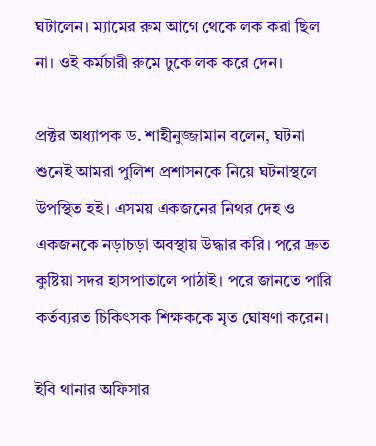ঘটালেন। ম্যামের রুম আগে থেকে লক করা ছিল না। ওই কর্মচারী রুমে ঢুকে লক করে দেন।

প্রক্টর অধ্যাপক ড. শাহীনুজ্জামান বলেন, ঘটনা শুনেই আমরা পুলিশ প্রশাসনকে নিয়ে ঘটনাস্থলে উপস্থিত হই। এসময় একজনের নিথর দেহ ও একজনকে নড়াচড়া অবস্থায় উদ্ধার করি। পরে দ্রুত কুষ্টিয়া সদর হাসপাতালে পাঠাই। পরে জানতে পারি কর্তব্যরত চিকিৎসক শিক্ষককে মৃত ঘোষণা করেন।

ইবি থানার অফিসার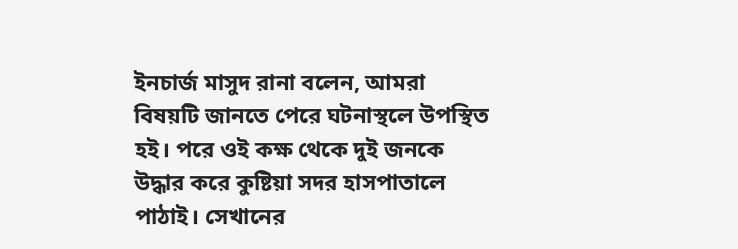ইনচার্জ মাসুদ রানা বলেন, আমরা বিষয়টি জানতে পেরে ঘটনাস্থলে উপস্থিত হই। পরে ওই কক্ষ থেকে দুই জনকে উদ্ধার করে কুষ্টিয়া সদর হাসপাতালে পাঠাই। সেখানের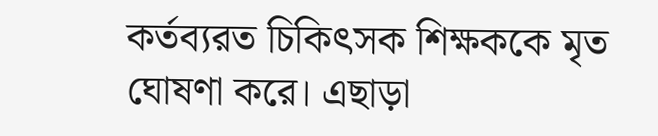কর্তব্যরত চিকিৎসক শিক্ষককে মৃত ঘোষণা করে। এছাড়া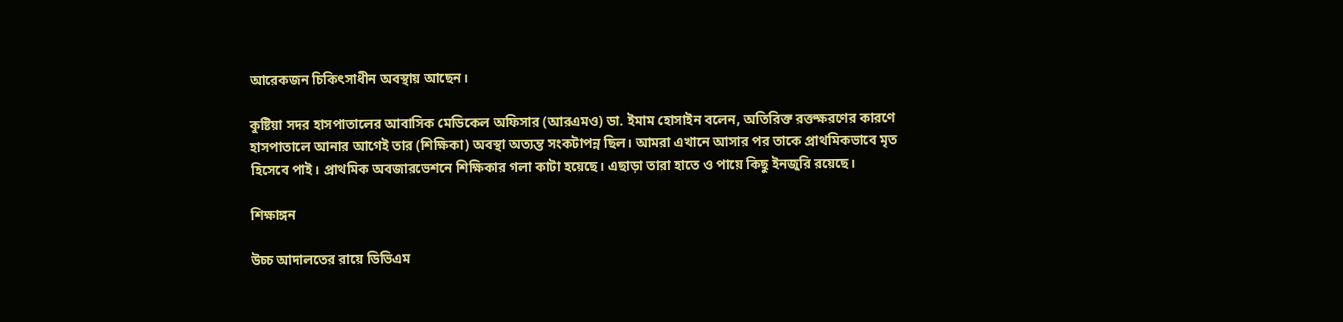আরেকজন চিকিৎসাধীন অবস্থায় আছেন।

কুষ্টিয়া সদর হাসপাতালের আবাসিক মেডিকেল অফিসার (আরএমও) ডা. ইমাম হোসাইন বলেন, অতিরিক্ত রক্তক্ষরণের কারণে হাসপাতালে আনার আগেই তার (শিক্ষিকা) অবস্থা অত্যন্ত সংকটাপন্ন ছিল। আমরা এখানে আসার পর তাকে প্রাথমিকভাবে মৃত হিসেবে পাই। প্রাথমিক অবজারভেশনে শিক্ষিকার গলা কাটা হয়েছে। এছাড়া তারা হাতে ও পায়ে কিছু ইনজুরি রয়েছে।

শিক্ষাঙ্গন

উচ্চ আদালতের রায়ে ডিভিএম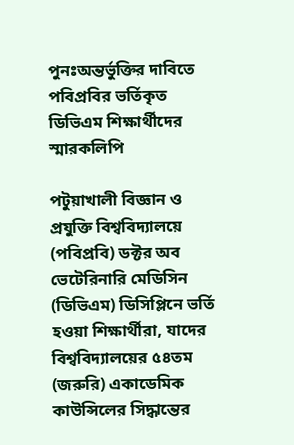পুনঃঅন্তর্ভুক্তির দাবিতে পবিপ্রবির ভর্তিকৃত ডিভিএম শিক্ষার্থীদের স্মারকলিপি

পটুয়াখালী বিজ্ঞান ও প্রযুক্তি বিশ্ববিদ্যালয়ে (পবিপ্রবি) ডক্টর অব ভেটেরিনারি মেডিসিন (ডিভিএম) ডিসিপ্লিনে ভর্তি হওয়া শিক্ষার্থীরা, যাদের বিশ্ববিদ্যালয়ের ৫৪তম (জরুরি) একাডেমিক কাউন্সিলের সিদ্ধান্তের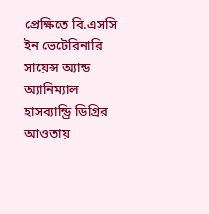প্রেক্ষিতে বি.এসসি ইন ভেটেরিনারি সায়েন্স অ্যান্ড অ্যানিম্যাল হাসব্যান্ড্রি ডিগ্রির আওতায়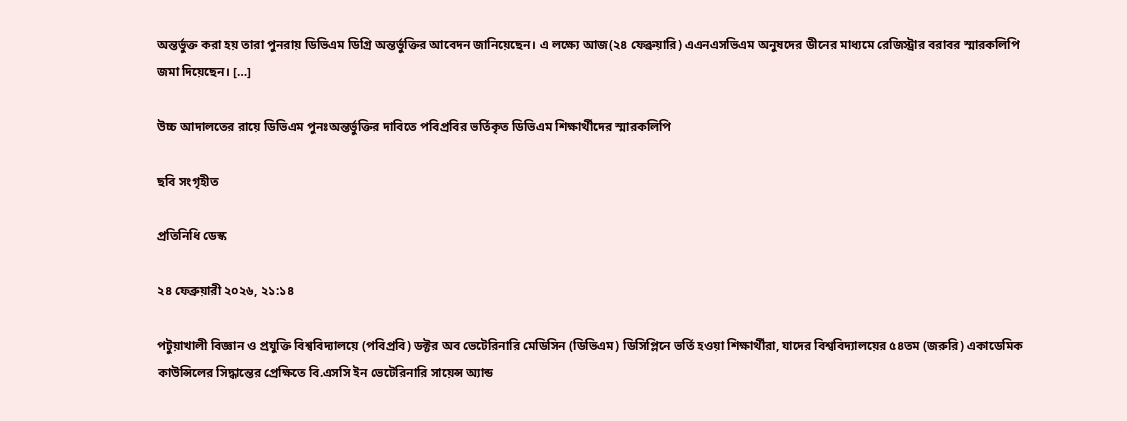অন্তর্ভুক্ত করা হয় তারা পুনরায় ডিভিএম ডিগ্রি অন্তর্ভুক্তির আবেদন জানিয়েছেন। এ লক্ষ্যে আজ(২৪ ফেব্রুয়ারি) এএনএসভিএম অনুষদের ডীনের মাধ্যমে রেজিস্ট্রার বরাবর স্মারকলিপি জমা দিয়েছেন। […]

উচ্চ আদালতের রায়ে ডিভিএম পুনঃঅন্তর্ভুক্তির দাবিতে পবিপ্রবির ভর্তিকৃত ডিভিএম শিক্ষার্থীদের স্মারকলিপি

ছবি সংগৃহীত

প্রতিনিধি ডেস্ক

২৪ ফেব্রুয়ারী ২০২৬, ২১:১৪

পটুয়াখালী বিজ্ঞান ও প্রযুক্তি বিশ্ববিদ্যালয়ে (পবিপ্রবি) ডক্টর অব ভেটেরিনারি মেডিসিন (ডিভিএম) ডিসিপ্লিনে ভর্তি হওয়া শিক্ষার্থীরা, যাদের বিশ্ববিদ্যালয়ের ৫৪তম (জরুরি) একাডেমিক কাউন্সিলের সিদ্ধান্তের প্রেক্ষিতে বি.এসসি ইন ভেটেরিনারি সায়েন্স অ্যান্ড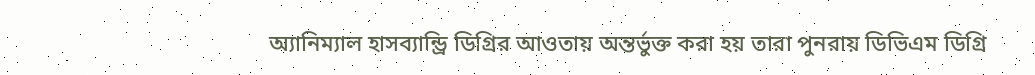অ্যানিম্যাল হাসব্যান্ড্রি ডিগ্রির আওতায় অন্তর্ভুক্ত করা হয় তারা পুনরায় ডিভিএম ডিগ্রি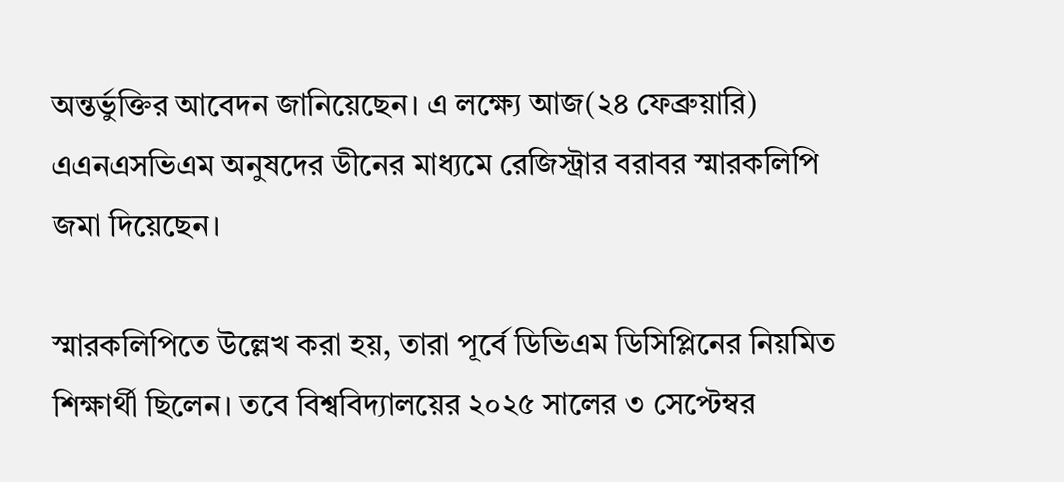অন্তর্ভুক্তির আবেদন জানিয়েছেন। এ লক্ষ্যে আজ(২৪ ফেব্রুয়ারি) এএনএসভিএম অনুষদের ডীনের মাধ্যমে রেজিস্ট্রার বরাবর স্মারকলিপি জমা দিয়েছেন।

স্মারকলিপিতে উল্লেখ করা হয়, তারা পূর্বে ডিভিএম ডিসিপ্লিনের নিয়মিত শিক্ষার্থী ছিলেন। তবে বিশ্ববিদ্যালয়ের ২০২৫ সালের ৩ সেপ্টেম্বর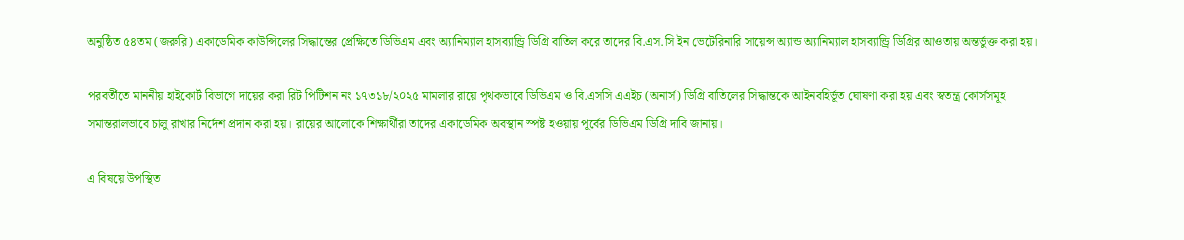অনুষ্ঠিত ৫৪তম (জরুরি) একাডেমিক কাউন্সিলের সিদ্ধান্তের প্রেক্ষিতে ডিভিএম এবং অ্যানিম্যাল হাসব্যান্ড্রি ডিগ্রি বাতিল করে তাদের বি.এস.সি ইন ভেটেরিনারি সায়েন্স অ্যান্ড অ্যানিম্যাল হাসব্যান্ড্রি ডিগ্রির আওতায় অন্তর্ভুক্ত করা হয়।

পরবর্তীতে মাননীয় হাইকোর্ট বিভাগে দায়ের করা রিট পিটিশন নং ১৭৩১৮/২০২৫ মামলার রায়ে পৃথকভাবে ডিভিএম ও বি.এসসি এএইচ (অনার্স) ডিগ্রি বাতিলের সিদ্ধান্তকে আইনবহির্ভূত ঘোষণা করা হয় এবং স্বতন্ত্র কোর্সসমূহ সমান্তরালভাবে চালু রাখার নির্দেশ প্রদান করা হয়। রায়ের আলোকে শিক্ষার্থীরা তাদের একাডেমিক অবস্থান স্পষ্ট হওয়ায় পূর্বের ডিভিএম ডিগ্রি দাবি জানায়।

এ বিষয়ে উপস্থিত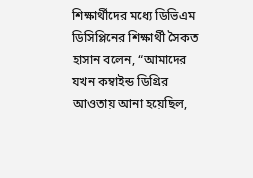শিক্ষার্থীদের মধ্যে ডিভিএম ডিসিপ্লিনের শিক্ষার্থী সৈকত হাসান বলেন, “আমাদের যখন কম্বাইন্ড ডিগ্রির আওতায় আনা হয়েছিল,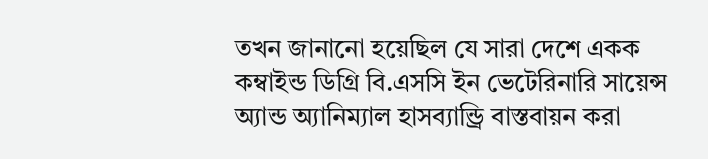তখন জানানো হয়েছিল যে সারা দেশে একক কম্বাইন্ড ডিগ্রি বি.এসসি ইন ভেটেরিনারি সায়েন্স অ্যান্ড অ্যানিম্যাল হাসব্যান্ড্রি বাস্তবায়ন করা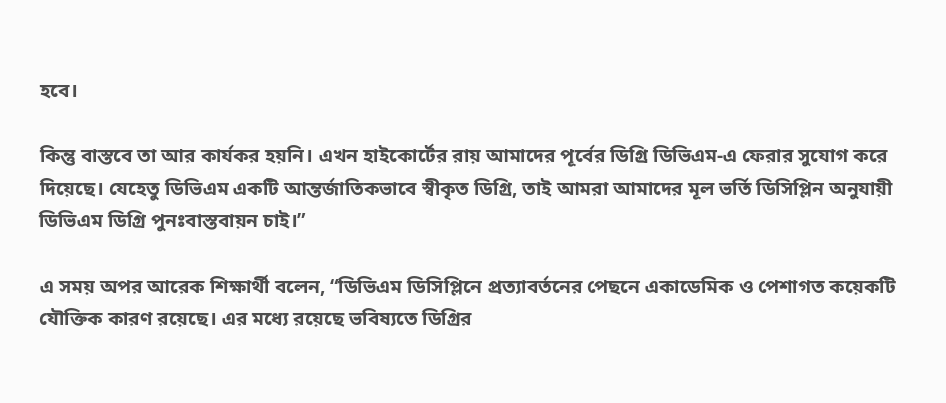হবে।

কিন্তু বাস্তবে তা আর কার্যকর হয়নি। এখন হাইকোর্টের রায় আমাদের পূর্বের ডিগ্রি ডিভিএম-এ ফেরার সুযোগ করে দিয়েছে। যেহেতু ডিভিএম একটি আন্তর্জাতিকভাবে স্বীকৃত ডিগ্রি, তাই আমরা আমাদের মূল ভর্তি ডিসিপ্লিন অনুযায়ী ডিভিএম ডিগ্রি পুনঃবাস্তবায়ন চাই।”

এ সময় অপর আরেক শিক্ষার্থী বলেন, “ডিভিএম ডিসিপ্লিনে প্রত্যাবর্তনের পেছনে একাডেমিক ও পেশাগত কয়েকটি যৌক্তিক কারণ রয়েছে। এর মধ্যে রয়েছে ভবিষ্যতে ডিগ্রির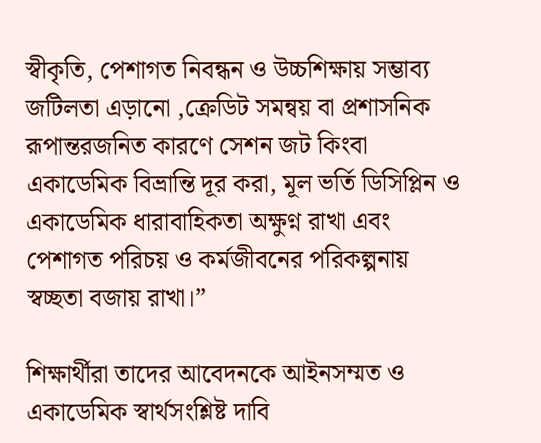স্বীকৃতি, পেশাগত নিবন্ধন ও উচ্চশিক্ষায় সম্ভাব্য জটিলতা এড়ানো ,ক্রেডিট সমন্বয় বা প্রশাসনিক রূপান্তরজনিত কারণে সেশন জট কিংবা একাডেমিক বিভ্রান্তি দূর করা, মূল ভর্তি ডিসিপ্লিন ও একাডেমিক ধারাবাহিকতা অক্ষুণ্ন রাখা এবং পেশাগত পরিচয় ও কর্মজীবনের পরিকল্পনায় স্বচ্ছতা বজায় রাখা।”

শিক্ষার্থীরা তাদের আবেদনকে আইনসম্মত ও একাডেমিক স্বার্থসংশ্লিষ্ট দাবি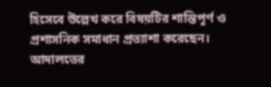হিসেবে উল্লেখ করে বিষয়টির শান্তিপূর্ণ ও প্রশাসনিক সমাধান প্রত্যাশা করেছেন। আদালতের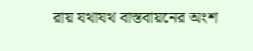রায় যথাযথ বাস্তবায়নের অংশ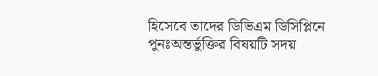হিসেবে তাদের ডিভিএম ডিসিপ্লিনে পুনঃঅন্তর্ভুক্তির বিষয়টি সদয়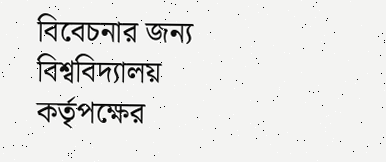বিবেচনার জন্য বিশ্ববিদ্যালয় কর্তৃপক্ষের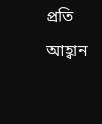প্রতি আহ্বান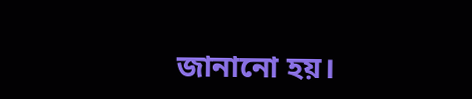জানানো হয়।